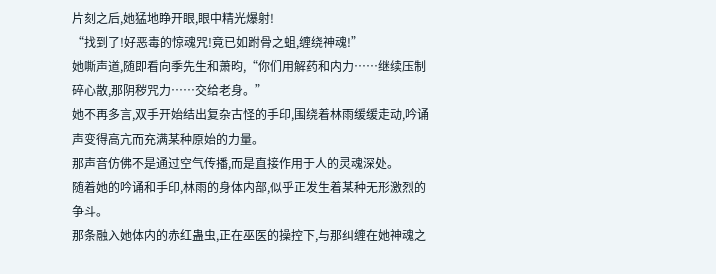片刻之后,她猛地睁开眼,眼中精光爆射!
“找到了!好恶毒的惊魂咒!竟已如跗骨之蛆,缠绕神魂!”
她嘶声道,随即看向季先生和萧昀,“你们用解药和内力……继续压制碎心散,那阴秽咒力……交给老身。”
她不再多言,双手开始结出复杂古怪的手印,围绕着林雨缓缓走动,吟诵声变得高亢而充满某种原始的力量。
那声音仿佛不是通过空气传播,而是直接作用于人的灵魂深处。
随着她的吟诵和手印,林雨的身体内部,似乎正发生着某种无形激烈的争斗。
那条融入她体内的赤红蛊虫,正在巫医的操控下,与那纠缠在她神魂之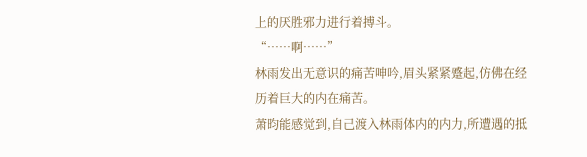上的厌胜邪力进行着搏斗。
“……啊……”
林雨发出无意识的痛苦呻吟,眉头紧紧蹙起,仿佛在经历着巨大的内在痛苦。
萧昀能感觉到,自己渡入林雨体内的内力,所遭遇的抵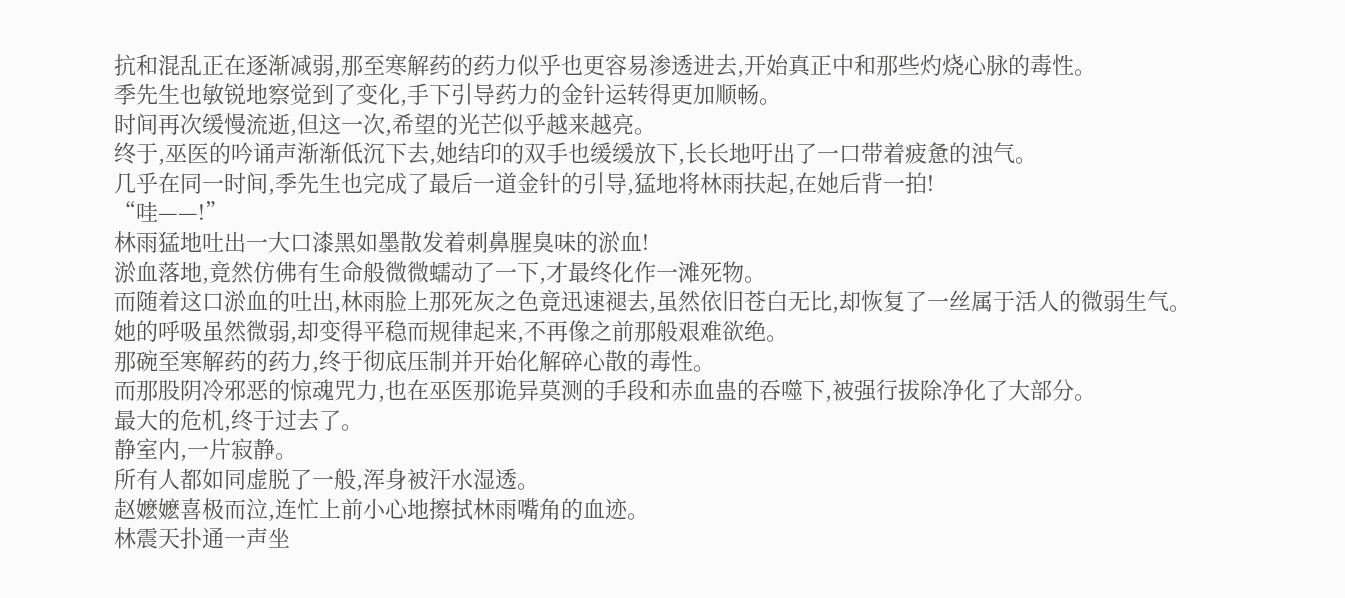抗和混乱正在逐渐减弱,那至寒解药的药力似乎也更容易渗透进去,开始真正中和那些灼烧心脉的毒性。
季先生也敏锐地察觉到了变化,手下引导药力的金针运转得更加顺畅。
时间再次缓慢流逝,但这一次,希望的光芒似乎越来越亮。
终于,巫医的吟诵声渐渐低沉下去,她结印的双手也缓缓放下,长长地吁出了一口带着疲惫的浊气。
几乎在同一时间,季先生也完成了最后一道金针的引导,猛地将林雨扶起,在她后背一拍!
“哇——!”
林雨猛地吐出一大口漆黑如墨散发着刺鼻腥臭味的淤血!
淤血落地,竟然仿佛有生命般微微蠕动了一下,才最终化作一滩死物。
而随着这口淤血的吐出,林雨脸上那死灰之色竟迅速褪去,虽然依旧苍白无比,却恢复了一丝属于活人的微弱生气。
她的呼吸虽然微弱,却变得平稳而规律起来,不再像之前那般艰难欲绝。
那碗至寒解药的药力,终于彻底压制并开始化解碎心散的毒性。
而那股阴冷邪恶的惊魂咒力,也在巫医那诡异莫测的手段和赤血蛊的吞噬下,被强行拔除净化了大部分。
最大的危机,终于过去了。
静室内,一片寂静。
所有人都如同虚脱了一般,浑身被汗水湿透。
赵嬷嬷喜极而泣,连忙上前小心地擦拭林雨嘴角的血迹。
林震天扑通一声坐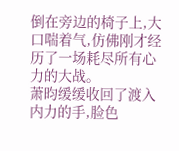倒在旁边的椅子上,大口喘着气,仿佛刚才经历了一场耗尽所有心力的大战。
萧昀缓缓收回了渡入内力的手,脸色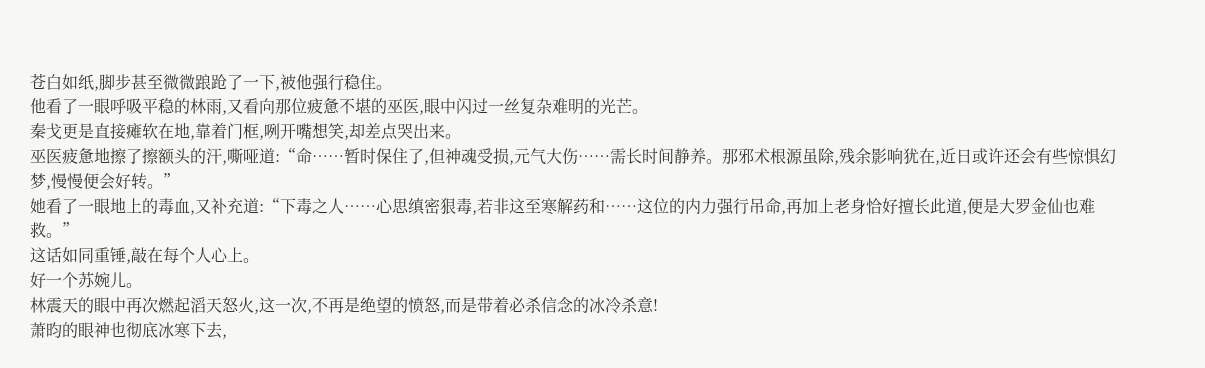苍白如纸,脚步甚至微微踉跄了一下,被他强行稳住。
他看了一眼呼吸平稳的林雨,又看向那位疲惫不堪的巫医,眼中闪过一丝复杂难明的光芒。
秦戈更是直接瘫软在地,靠着门框,咧开嘴想笑,却差点哭出来。
巫医疲惫地擦了擦额头的汗,嘶哑道:“命……暂时保住了,但神魂受损,元气大伤……需长时间静养。那邪术根源虽除,残余影响犹在,近日或许还会有些惊惧幻梦,慢慢便会好转。”
她看了一眼地上的毒血,又补充道:“下毒之人……心思缜密狠毒,若非这至寒解药和……这位的内力强行吊命,再加上老身恰好擅长此道,便是大罗金仙也难救。”
这话如同重锤,敲在每个人心上。
好一个苏婉儿。
林震天的眼中再次燃起滔天怒火,这一次,不再是绝望的愤怒,而是带着必杀信念的冰冷杀意!
萧昀的眼神也彻底冰寒下去,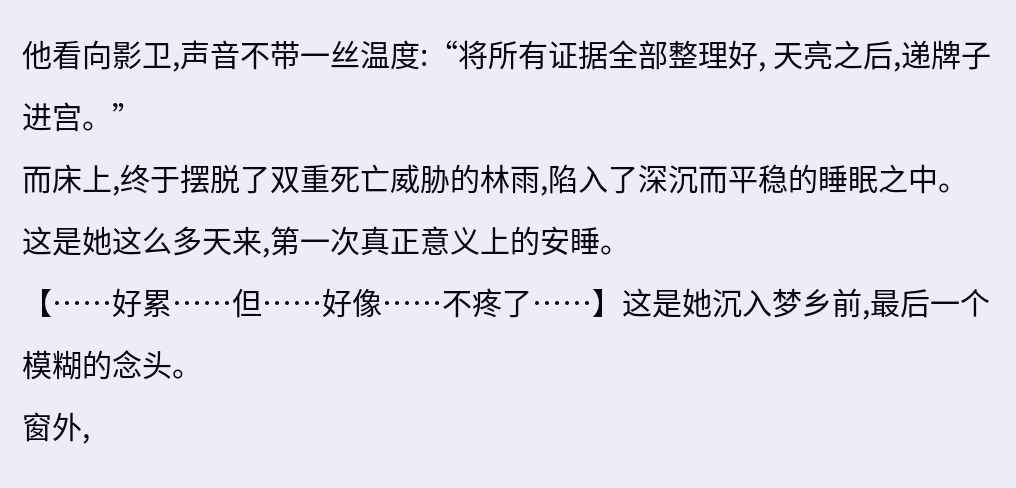他看向影卫,声音不带一丝温度:“将所有证据全部整理好, 天亮之后,递牌子进宫。”
而床上,终于摆脱了双重死亡威胁的林雨,陷入了深沉而平稳的睡眠之中。
这是她这么多天来,第一次真正意义上的安睡。
【……好累……但……好像……不疼了……】这是她沉入梦乡前,最后一个模糊的念头。
窗外,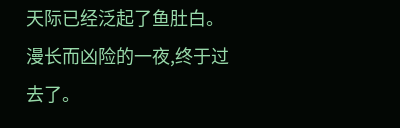天际已经泛起了鱼肚白。
漫长而凶险的一夜,终于过去了。